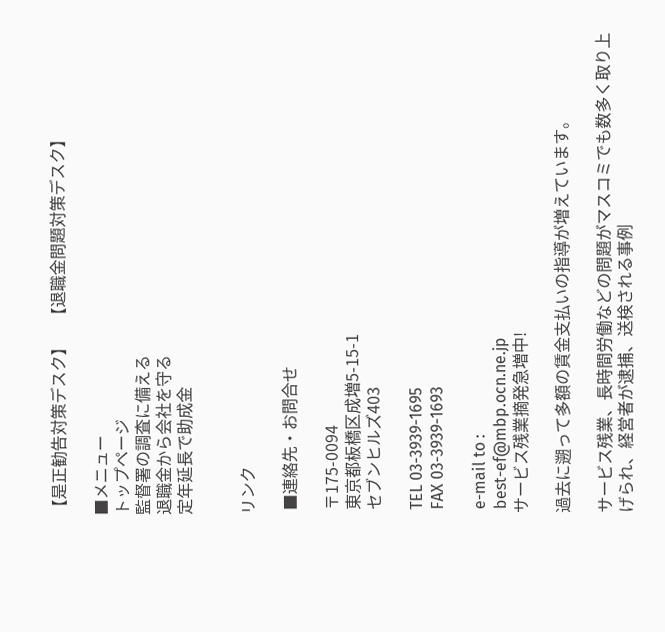【是正勧告対策デスク】    【退職金問題対策デスク】

■メニュー
トップページ
監督署の調査に備える
退職金から会社を守る
定年延長で助成金


リンク

 ■連絡先・お問合せ

 〒175-0094
 東京都板橋区成増5-15-1
 セブンヒルズ403

 TEL 03-3939-1695
 FAX 03-3939-1693

 e-mail to :
 best-ef@mbp.ocn.ne.jp
サービス残業摘発急増中!

過去に遡って多額の賃金支払いの指導が増えています。

サービス残業、長時間労働などの問題がマスコミでも数多く取り上げられ、経営者が逮捕、送検される事例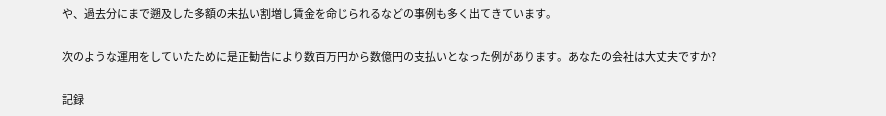や、過去分にまで遡及した多額の未払い割増し賃金を命じられるなどの事例も多く出てきています。

次のような運用をしていたために是正勧告により数百万円から数億円の支払いとなった例があります。あなたの会社は大丈夫ですか?

記録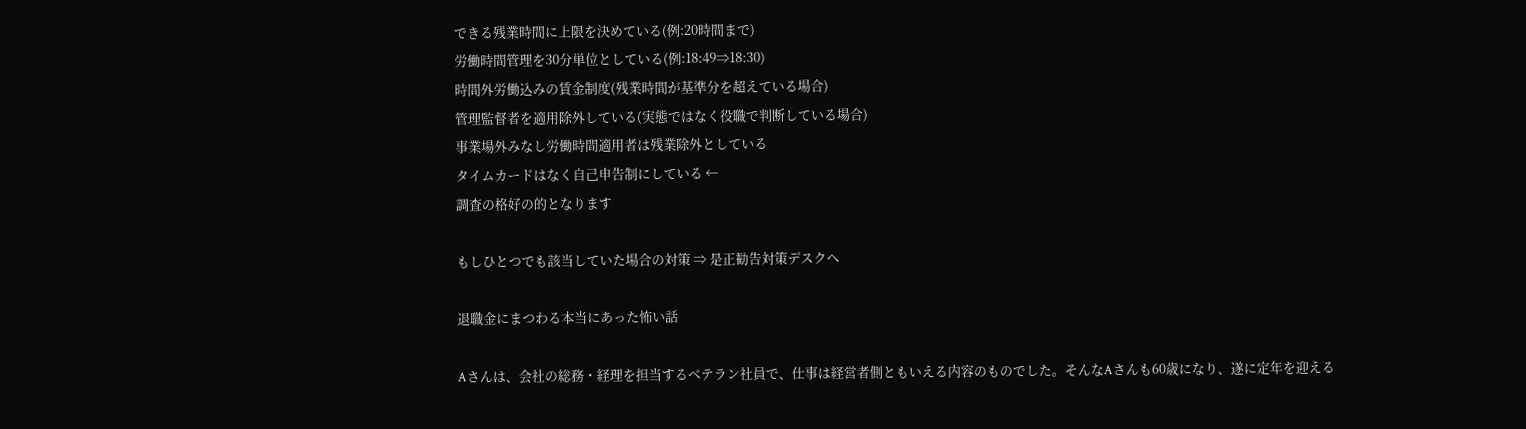できる残業時間に上限を決めている(例:20時間まで)
労働時間管理を30分単位としている(例:18:49⇒18:30)
時間外労働込みの賃金制度(残業時間が基準分を超えている場合)
管理監督者を適用除外している(実態ではなく役職で判断している場合)
事業場外みなし労働時間適用者は残業除外としている
タイムカードはなく自己申告制にしている ←
調査の格好の的となります

もしひとつでも該当していた場合の対策 ⇒ 是正勧告対策デスクへ

退職金にまつわる本当にあった怖い話

Aさんは、会社の総務・経理を担当するベテラン社員で、仕事は経営者側ともいえる内容のものでした。そんなAさんも60歳になり、遂に定年を迎える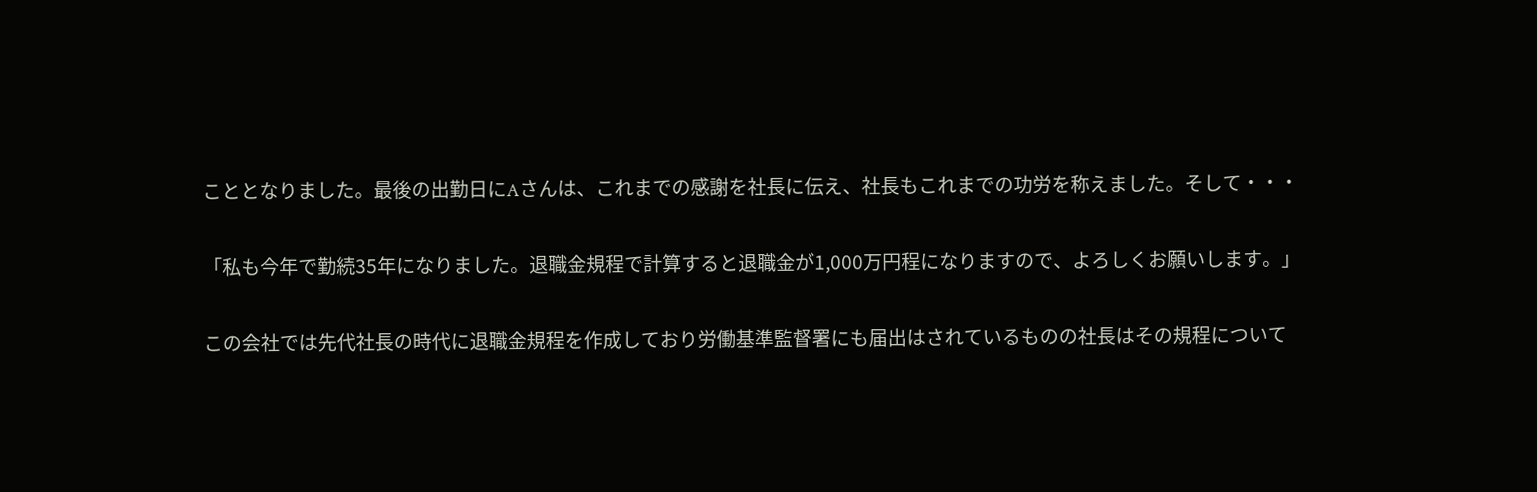こととなりました。最後の出勤日にAさんは、これまでの感謝を社長に伝え、社長もこれまでの功労を称えました。そして・・・

「私も今年で勤続35年になりました。退職金規程で計算すると退職金が1,000万円程になりますので、よろしくお願いします。」

この会社では先代社長の時代に退職金規程を作成しており労働基準監督署にも届出はされているものの社長はその規程について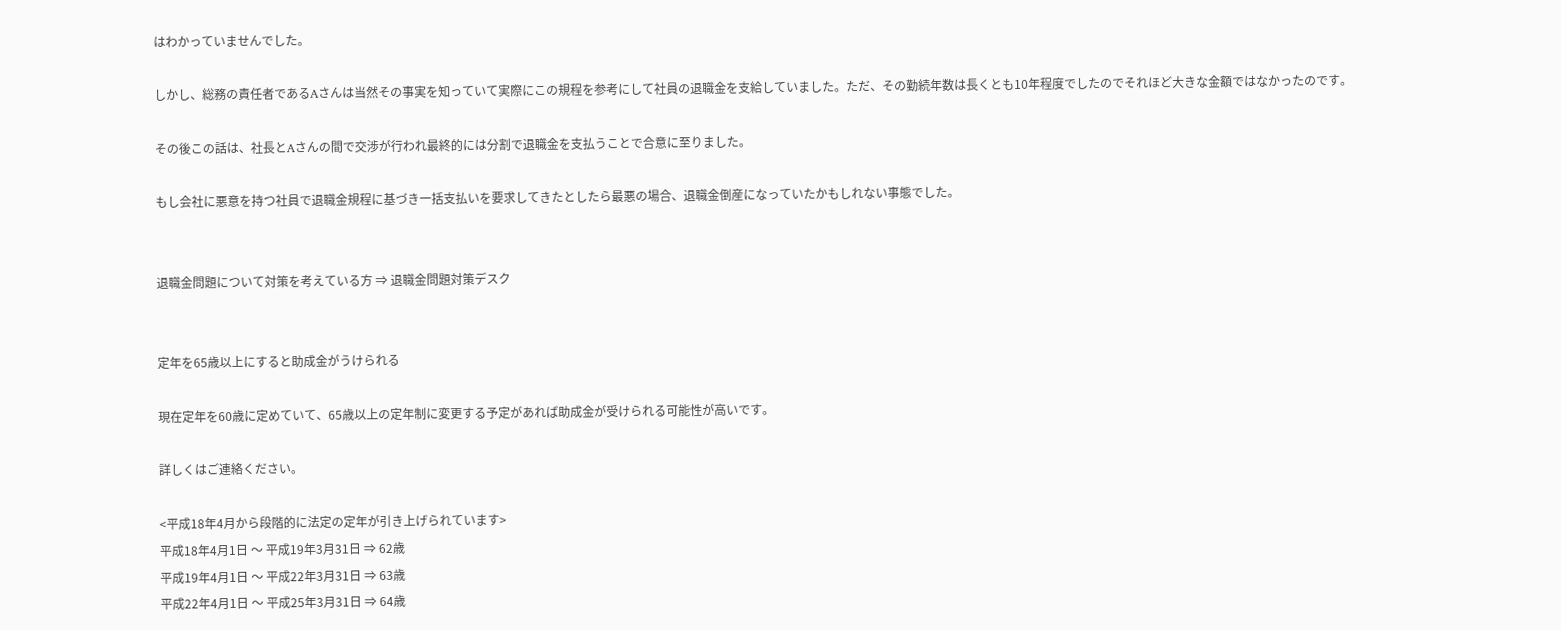はわかっていませんでした。

しかし、総務の責任者であるAさんは当然その事実を知っていて実際にこの規程を参考にして社員の退職金を支給していました。ただ、その勤続年数は長くとも10年程度でしたのでそれほど大きな金額ではなかったのです。

その後この話は、社長とAさんの間で交渉が行われ最終的には分割で退職金を支払うことで合意に至りました。

もし会社に悪意を持つ社員で退職金規程に基づき一括支払いを要求してきたとしたら最悪の場合、退職金倒産になっていたかもしれない事態でした。


退職金問題について対策を考えている方 ⇒ 退職金問題対策デスク


定年を65歳以上にすると助成金がうけられる

現在定年を60歳に定めていて、65歳以上の定年制に変更する予定があれば助成金が受けられる可能性が高いです。

詳しくはご連絡ください。

<平成18年4月から段階的に法定の定年が引き上げられています>
平成18年4月1日 〜 平成19年3月31日 ⇒ 62歳
平成19年4月1日 〜 平成22年3月31日 ⇒ 63歳
平成22年4月1日 〜 平成25年3月31日 ⇒ 64歳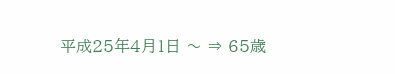平成25年4月1日 〜 ⇒ 65歳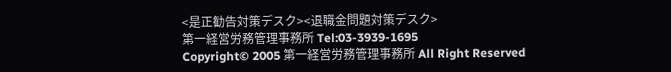<是正勧告対策デスク><退職金問題対策デスク>
第一経営労務管理事務所 Tel:03-3939-1695
Copyright© 2005 第一経営労務管理事務所 All Right Reserved